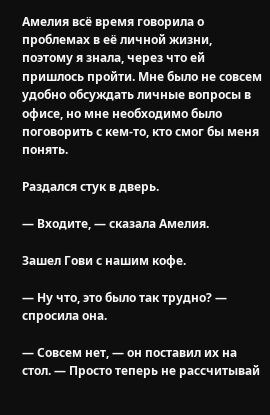Амелия всё время говорила о проблемах в её личной жизни, поэтому я знала, через что ей пришлось пройти. Мне было не совсем удобно обсуждать личные вопросы в офисе, но мне необходимо было поговорить с кем-то, кто смог бы меня понять.

Раздался стук в дверь.

— Входите, — сказала Амелия.

Зашел Гови с нашим кофе.

— Ну что, это было так трудно? — спросила она.

— Совсем нет, — он поставил их на стол. — Просто теперь не рассчитывай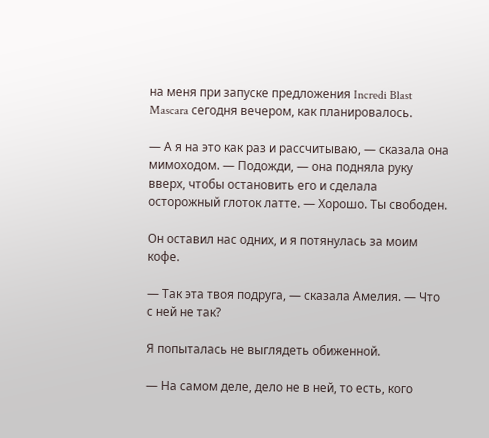на меня при запуске предложения Incredi Blast Mascara сегодня вечером, как планировалось.

— А я на это как раз и рассчитываю, — сказала она мимоходом. — Подожди, — она подняла руку вверх, чтобы остановить его и сделала осторожный глоток латте. — Хорошо. Ты свободен.

Он оставил нас одних, и я потянулась за моим кофе.

— Так эта твоя подруга, — сказала Амелия. — Что с ней не так?

Я попыталась не выглядеть обиженной.

— На самом деле, дело не в ней, то есть, кого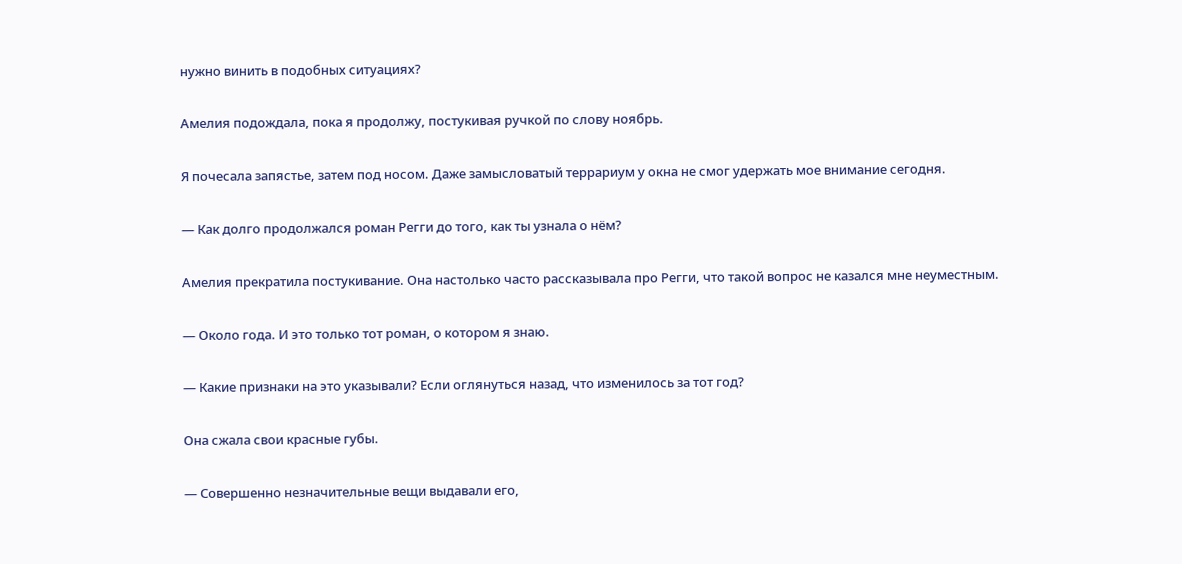нужно винить в подобных ситуациях?

Амелия подождала, пока я продолжу, постукивая ручкой по слову ноябрь.

Я почесала запястье, затем под носом. Даже замысловатый террариум у окна не смог удержать мое внимание сегодня.

— Как долго продолжался роман Регги до того, как ты узнала о нём?

Амелия прекратила постукивание. Она настолько часто рассказывала про Регги, что такой вопрос не казался мне неуместным.

— Около года. И это только тот роман, о котором я знаю.

— Какие признаки на это указывали? Если оглянуться назад, что изменилось за тот год?

Она сжала свои красные губы.

— Совершенно незначительные вещи выдавали его,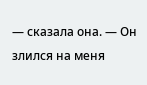— сказала она. — Он злился на меня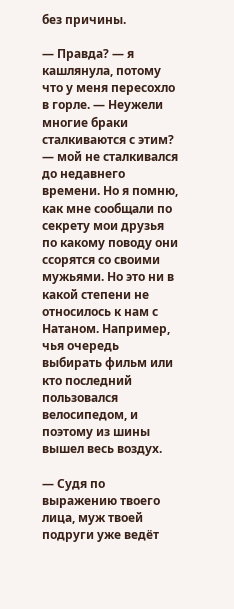без причины.

— Правда? — я кашлянула, потому что у меня пересохло в горле. — Неужели многие браки сталкиваются с этим? — мой не сталкивался до недавнего времени. Но я помню, как мне сообщали по секрету мои друзья по какому поводу они ссорятся со своими мужьями. Но это ни в какой степени не относилось к нам с Натаном. Например, чья очередь выбирать фильм или кто последний пользовался велосипедом, и поэтому из шины вышел весь воздух.

— Судя по выражению твоего лица, муж твоей подруги уже ведёт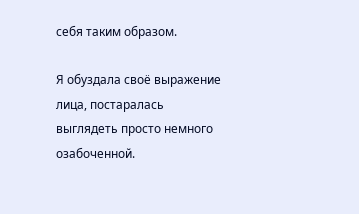себя таким образом.

Я обуздала своё выражение лица, постаралась выглядеть просто немного озабоченной.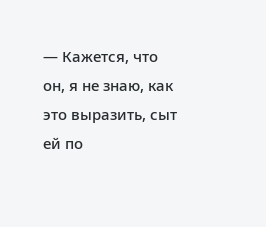— Кажется, что он, я не знаю, как это выразить, сыт ей по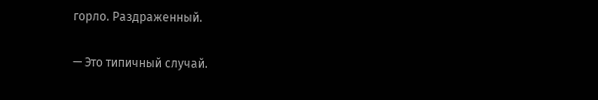горло. Раздраженный.

— Это типичный случай.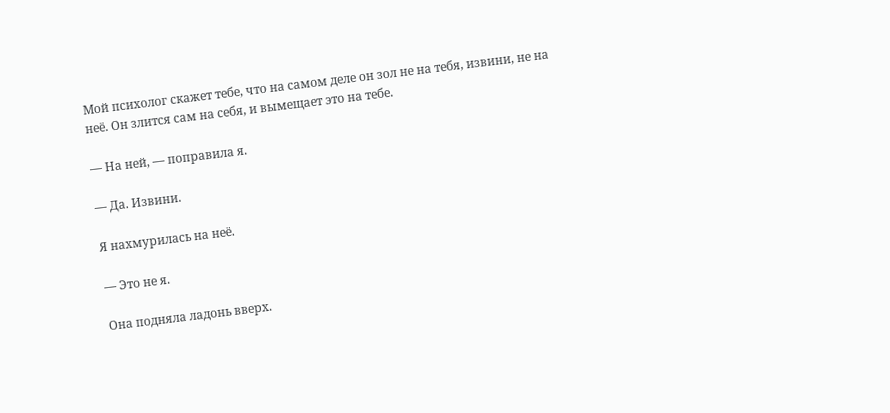Мой психолог скажет тебе, что на самом деле он зол не на тебя, извини, не на неё. Он злится сам на себя, и вымещает это на тебе.

— На ней, — поправила я.

— Да. Извини.

Я нахмурилась на неё.

— Это не я.

Она подняла ладонь вверх.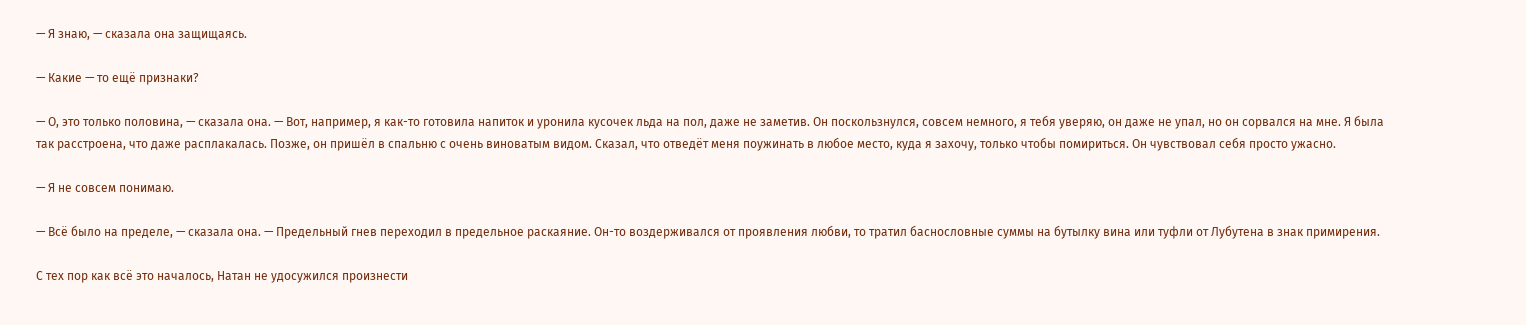— Я знаю, — сказала она защищаясь.

— Какие — то ещё признаки?

— О, это только половина, — сказала она. — Вот, например, я как-то готовила напиток и уронила кусочек льда на пол, даже не заметив. Он поскользнулся, совсем немного, я тебя уверяю, он даже не упал, но он сорвался на мне. Я была так расстроена, что даже расплакалась. Позже, он пришёл в спальню с очень виноватым видом. Сказал, что отведёт меня поужинать в любое место, куда я захочу, только чтобы помириться. Он чувствовал себя просто ужасно.

— Я не совсем понимаю.

— Всё было на пределе, — сказала она. — Предельный гнев переходил в предельное раскаяние. Он-то воздерживался от проявления любви, то тратил баснословные суммы на бутылку вина или туфли от Лубутена в знак примирения.

С тех пор как всё это началось, Натан не удосужился произнести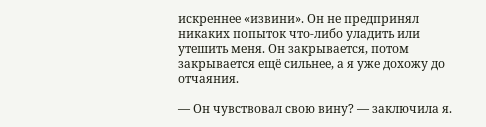искреннее «извини». Он не предпринял никаких попыток что-либо уладить или утешить меня. Он закрывается, потом закрывается ещё сильнее, а я уже дохожу до отчаяния.

— Он чувствовал свою вину? — заключила я.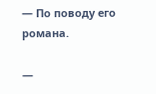— По поводу его романа.

—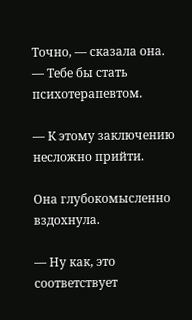Точно, — сказала она. — Тебе бы стать психотерапевтом.

— К этому заключению несложно прийти.

Она глубокомысленно вздохнула.

— Ну как, это соответствует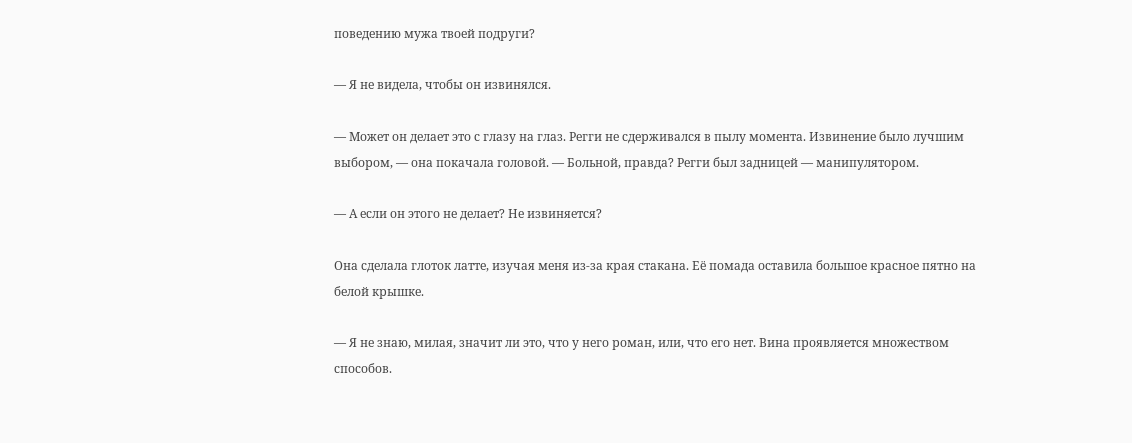поведению мужа твоей подруги?

— Я не видела, чтобы он извинялся.

— Может он делает это с глазу на глаз. Регги не сдерживался в пылу момента. Извинение было лучшим выбором, — она покачала головой. — Больной, правда? Регги был задницей — манипулятором.

— А если он этого не делает? Не извиняется?

Она сделала глоток латте, изучая меня из-за края стакана. Её помада оставила большое красное пятно на белой крышке.

— Я не знаю, милая, значит ли это, что у него роман, или, что его нет. Вина проявляется множеством способов.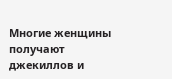Многие женщины получают джекиллов и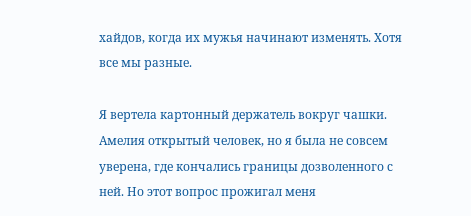хайдов, когда их мужья начинают изменять. Хотя все мы разные.

Я вертела картонный держатель вокруг чашки. Амелия открытый человек, но я была не совсем уверена, где кончались границы дозволенного с ней. Но этот вопрос прожигал меня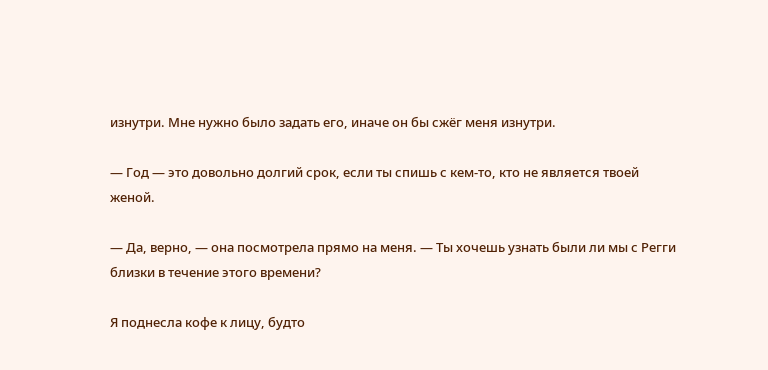изнутри. Мне нужно было задать его, иначе он бы сжёг меня изнутри.

— Год — это довольно долгий срок, если ты спишь с кем-то, кто не является твоей женой.

— Да, верно, — она посмотрела прямо на меня. — Ты хочешь узнать были ли мы с Регги близки в течение этого времени?

Я поднесла кофе к лицу, будто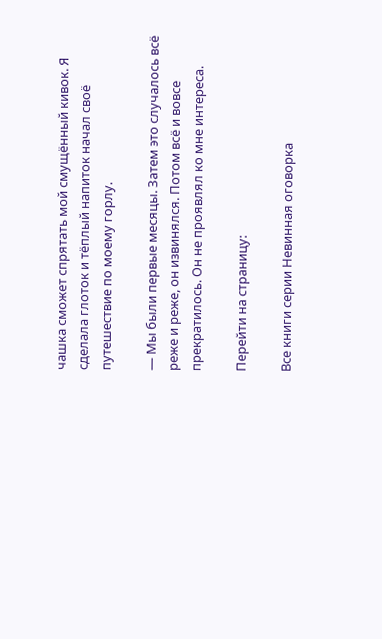чашка сможет спрятать мой смущённый кивок. Я сделала глоток и тёплый напиток начал своё путешествие по моему горлу.

— Мы были первые месяцы. Затем это случалось всё реже и реже, он извинялся. Потом всё и вовсе прекратилось. Он не проявлял ко мне интереса.

Перейти на страницу:

Все книги серии Невинная оговорка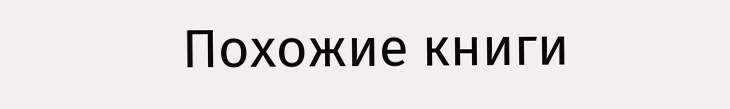Похожие книги